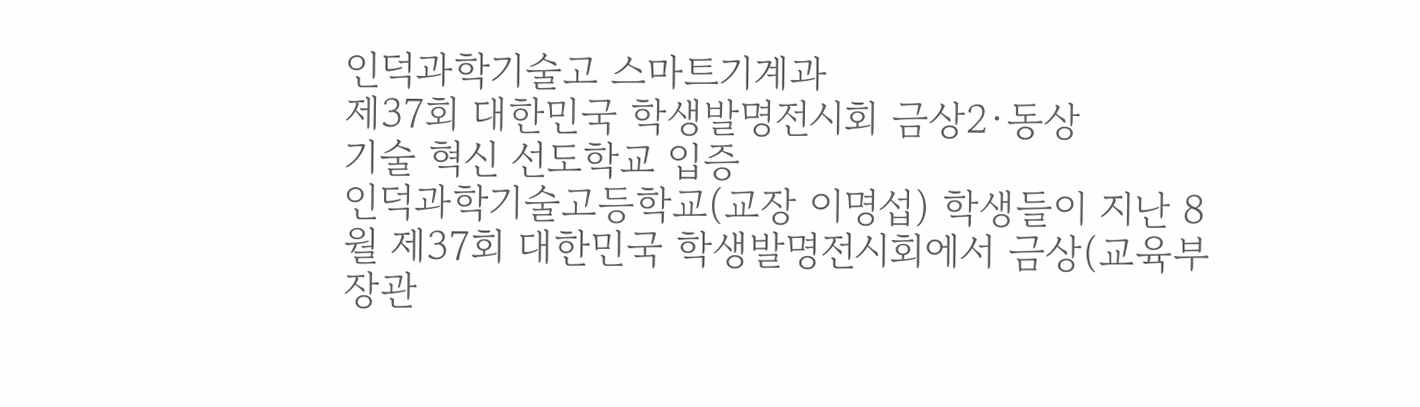인덕과학기술고 스마트기계과
제37회 대한민국 학생발명전시회 금상2·동상
기술 혁신 선도학교 입증
인덕과학기술고등학교(교장 이명섭) 학생들이 지난 8월 제37회 대한민국 학생발명전시회에서 금상(교육부장관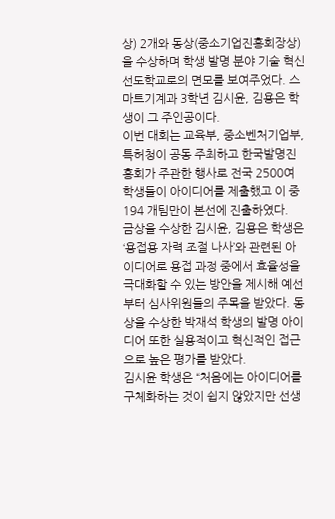상) 2개와 동상(중소기업진흥회장상)을 수상하며 학생 발명 분야 기술 혁신 선도학교로의 면모를 보여주었다. 스마트기계과 3학년 김시윤, 김용은 학생이 그 주인공이다.
이번 대회는 교육부, 중소벤처기업부, 특허청이 공동 주최하고 한국발명진흥회가 주관한 행사로 전국 2500여 학생들이 아이디어를 제출했고 이 중 194 개팀만이 본선에 진출하였다.
금상을 수상한 김시윤, 김용은 학생은 ‘용접용 자력 조절 나사’와 관련된 아이디어로 용접 과정 중에서 효율성을 극대화할 수 있는 방안을 제시해 예선부터 심사위원들의 주목을 받았다. 동상을 수상한 박재석 학생의 발명 아이디어 또한 실용적이고 혁신적인 접근으로 높은 평가를 받았다.
김시윤 학생은 “처음에는 아이디어를 구체화하는 것이 쉽지 않았지만 선생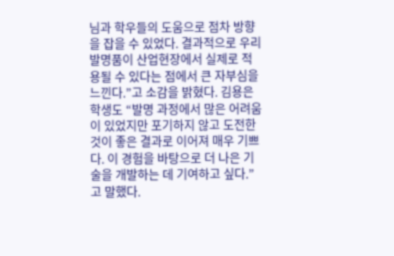님과 학우들의 도움으로 점차 방향을 잡을 수 있었다. 결과적으로 우리 발명품이 산업현장에서 실제로 적용될 수 있다는 점에서 큰 자부심을 느낀다.”고 소감을 밝혔다. 김용은 학생도 “발명 과정에서 많은 어려움이 있었지만 포기하지 않고 도전한 것이 좋은 결과로 이어져 매우 기쁘다. 이 경험을 바탕으로 더 나은 기술을 개발하는 데 기여하고 싶다.”고 말했다.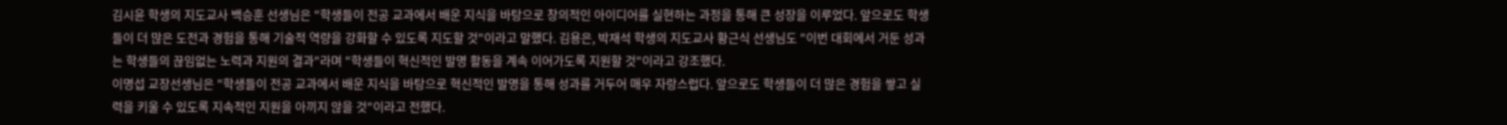김시윤 학생의 지도교사 백승훈 선생님은 "학생들이 전공 교과에서 배운 지식을 바탕으로 창의적인 아이디어를 실현하는 과정을 통해 큰 성장을 이루었다. 앞으로도 학생들이 더 많은 도전과 경험을 통해 기술적 역량을 강화할 수 있도록 지도할 것"이라고 말했다. 김용은, 박재석 학생의 지도교사 황근식 선생님도 "이번 대회에서 거둔 성과는 학생들의 끊임없는 노력과 지원의 결과"라며 "학생들이 혁신적인 발명 활동을 계속 이어가도록 지원할 것"이라고 강조했다.
이명섭 교장선생님은 "학생들이 전공 교과에서 배운 지식을 바탕으로 혁신적인 발명을 통해 성과를 거두어 매우 자랑스럽다. 앞으로도 학생들이 더 많은 경험을 쌓고 실력을 키울 수 있도록 지속적인 지원을 아끼지 않을 것"이라고 전했다.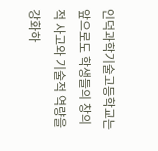인덕과학기술고등학교는 앞으로도 학생들의 창의적 사고와 기술적 역량을 강화하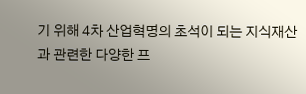기 위해 4차 산업혁명의 초석이 되는 지식재산과 관련한 다양한 프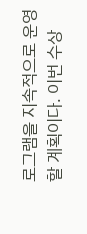로그램을 지속적으로 운영할 계획이다. 이번 수상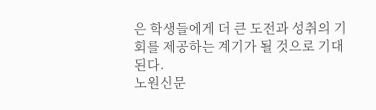은 학생들에게 더 큰 도전과 성취의 기회를 제공하는 계기가 될 것으로 기대된다.
노원신문